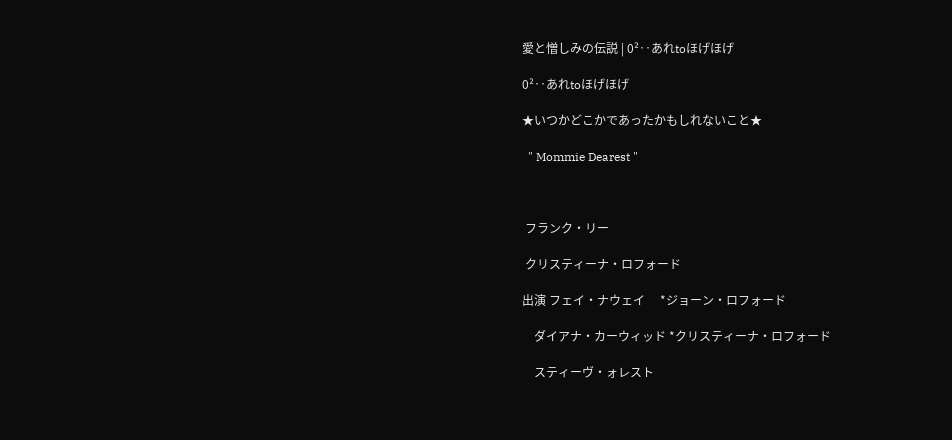愛と憎しみの伝説 | 0²‥あれtoほげほげ

0²‥あれtoほげほげ

★いつかどこかであったかもしれないこと★

  " Mommie Dearest "



 フランク・リー

 クリスティーナ・ロフォード

出演 フェイ・ナウェイ     *ジョーン・ロフォード

    ダイアナ・カーウィッド *クリスティーナ・ロフォード

    スティーヴ・ォレスト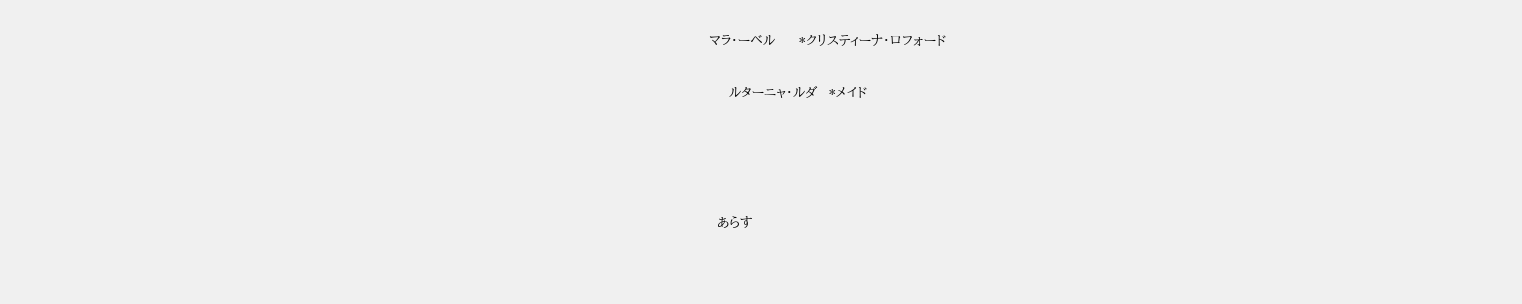マラ・ーベル      *クリスティーナ・ロフォード

     ルターニャ・ルダ   *メイド




  あらす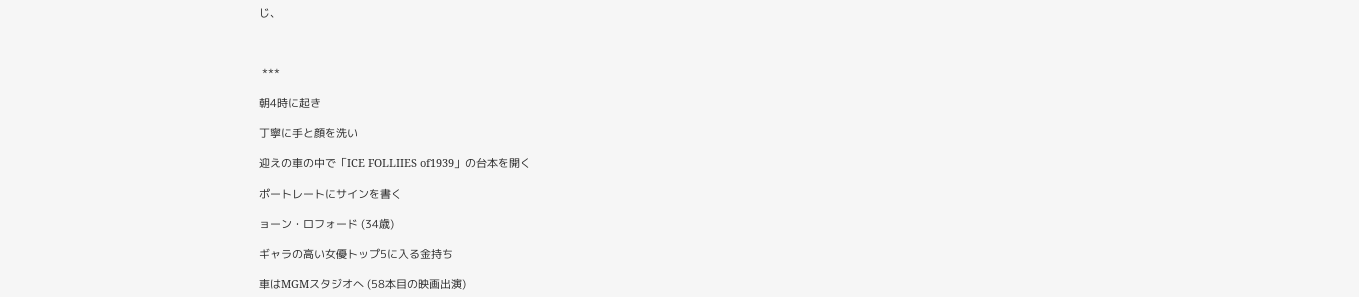じ、



 ***

朝4時に起き

丁寧に手と顔を洗い

迎えの車の中で「ICE FOLLIIES of1939」の台本を開く

ポートレートにサインを書く

ョーン・ロフォード (34歳)

ギャラの高い女優トップ5に入る金持ち

車はMGMスタジオへ (58本目の映画出演)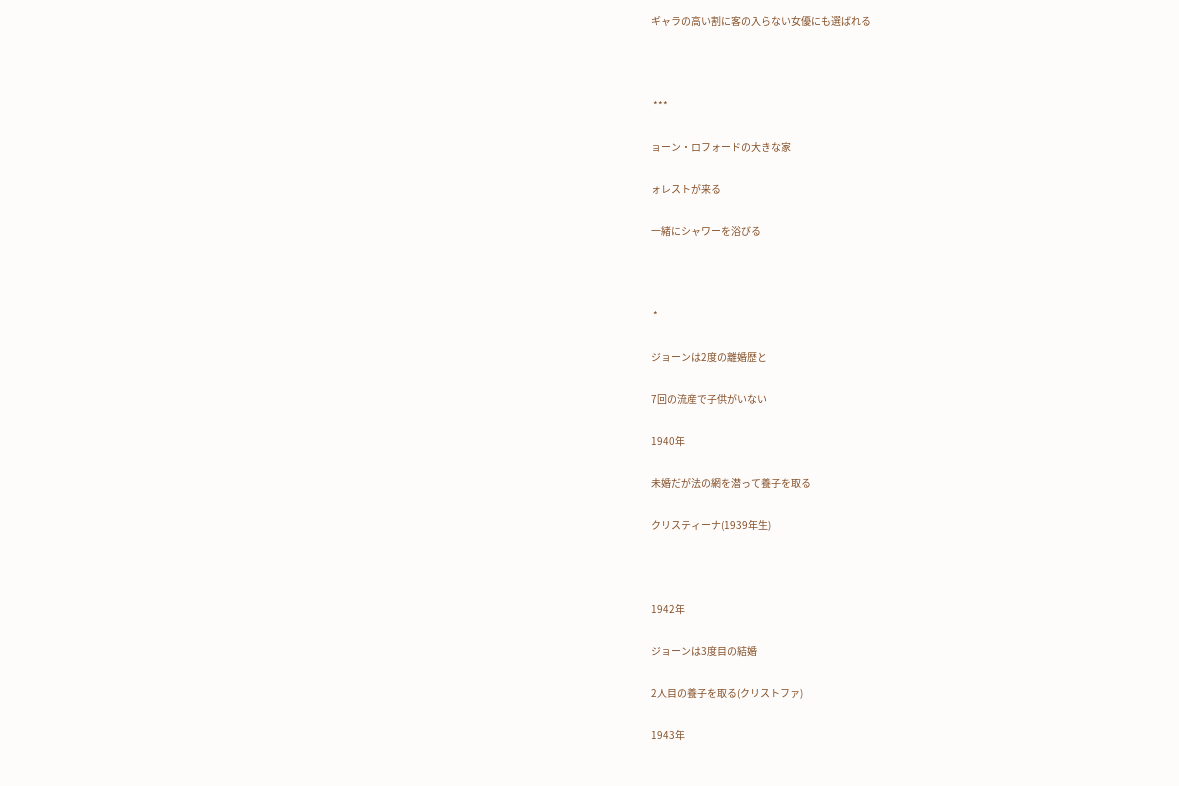ギャラの高い割に客の入らない女優にも選ばれる



 ***

ョーン・ロフォードの大きな家

ォレストが来る

一緒にシャワーを浴びる



 *

ジョーンは2度の離婚歴と

7回の流産で子供がいない

1940年

未婚だが法の網を潜って養子を取る

クリスティーナ(1939年生)



1942年

ジョーンは3度目の結婚

2人目の養子を取る(クリストファ)

1943年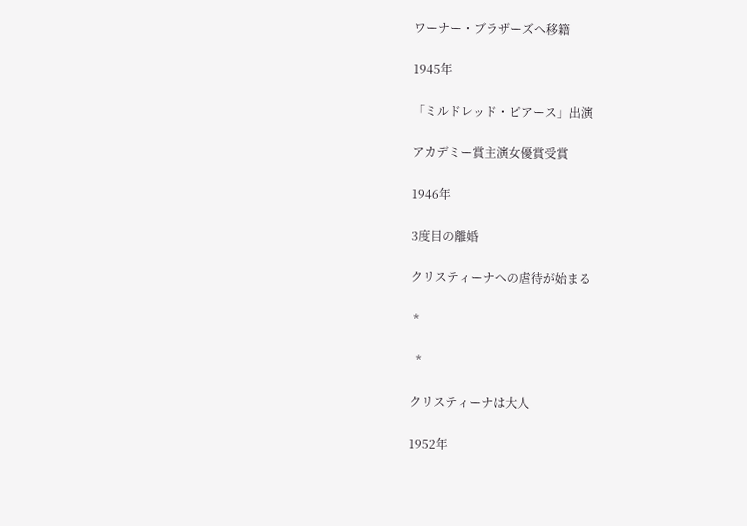ワーナー・ブラザーズへ移籍

1945年

「ミルドレッド・ピアース」出演

アカデミー賞主演女優賞受賞

1946年

3度目の離婚

クリスティーナへの虐待が始まる

 *

  *

クリスティーナは大人

1952年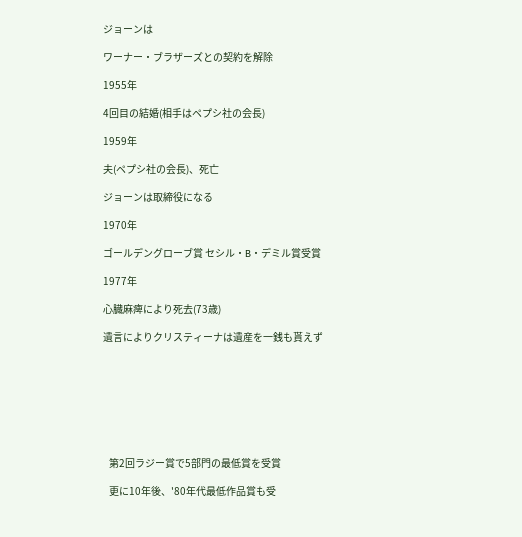ジョーンは

ワーナー・ブラザーズとの契約を解除

1955年

4回目の結婚(相手はペプシ社の会長)

1959年

夫(ペプシ社の会長)、死亡

ジョーンは取締役になる

1970年

ゴールデングローブ賞 セシル・B・デミル賞受賞

1977年

心臓麻痺により死去(73歳)

遺言によりクリスティーナは遺産を一銭も貰えず








   第2回ラジー賞で5部門の最低賞を受賞

   更に10年後、'80年代最低作品賞も受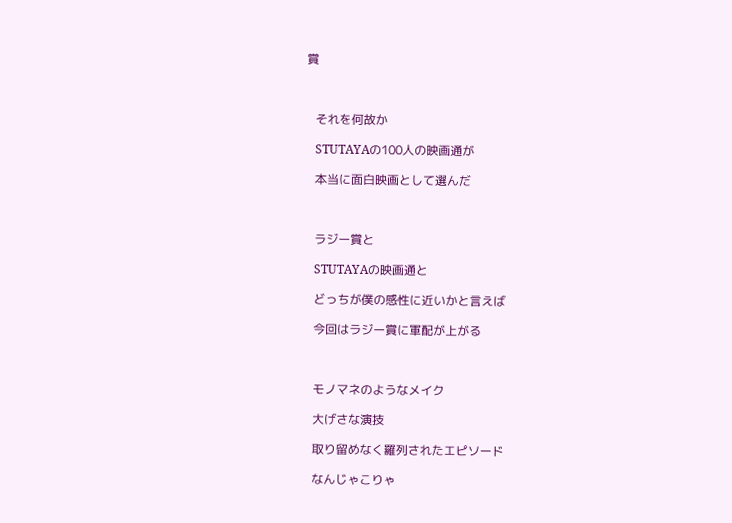賞



   それを何故か

   STUTAYAの100人の映画通が

   本当に面白映画として選んだ



   ラジー賞と

   STUTAYAの映画通と

   どっちが僕の感性に近いかと言えば

   今回はラジー賞に軍配が上がる



   モノマネのようなメイク

   大げさな演技

   取り留めなく羅列されたエピソード

   なんじゃこりゃ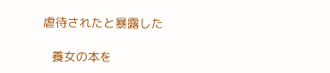虐待されたと暴露した

   養女の本を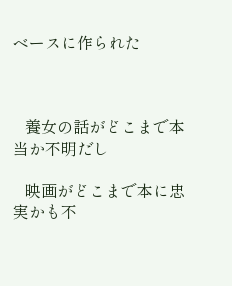ベースに作られた



   養女の話がどこまで本当か不明だし

   映画がどこまで本に忠実かも不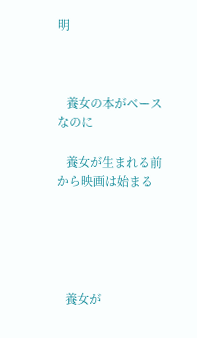明



   養女の本がベースなのに

   養女が生まれる前から映画は始まる





   養女が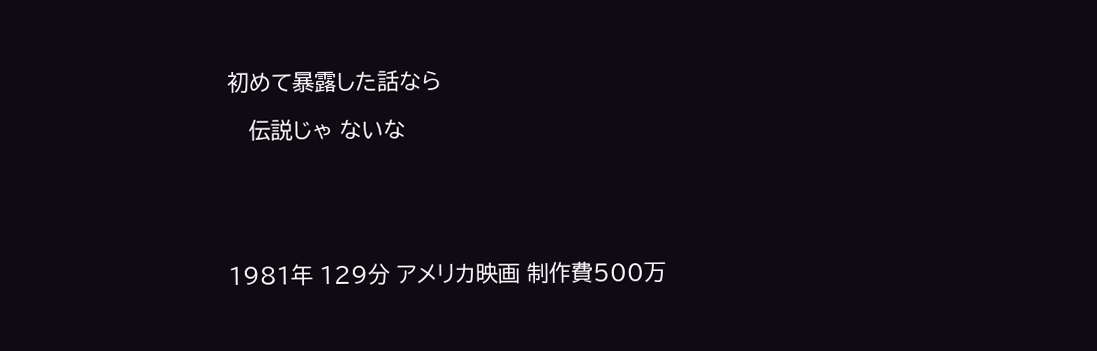初めて暴露した話なら

   伝説じゃ ないな





1981年 129分 アメリカ映画 制作費500万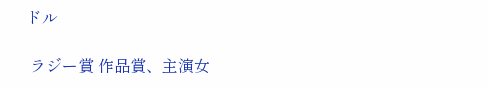ドル

 ラジー賞 作品賞、主演女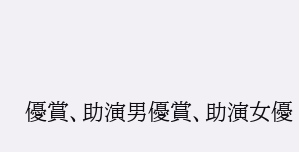優賞、助演男優賞、助演女優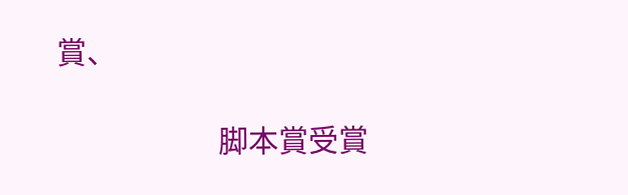賞、

                       脚本賞受賞